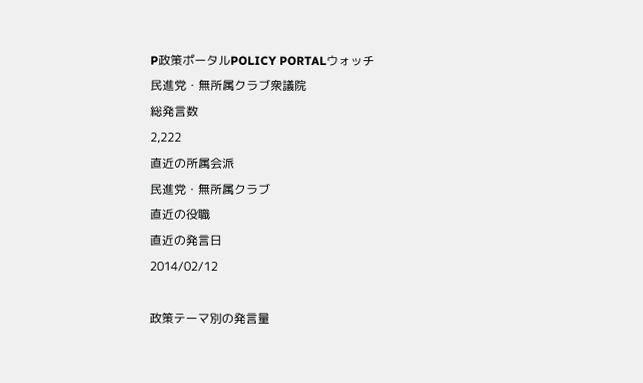P政策ポータルPOLICY PORTALウォッチ
民進党・無所属クラブ衆議院
総発言数
2,222
直近の所属会派
民進党・無所属クラブ
直近の役職
直近の発言日
2014/02/12

政策テーマ別の発言量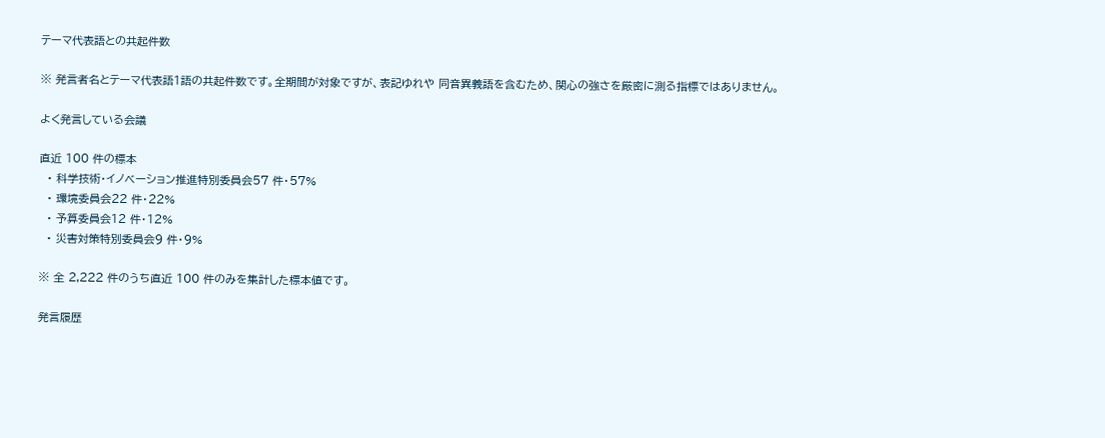テーマ代表語との共起件数

※ 発言者名とテーマ代表語1語の共起件数です。全期間が対象ですが、表記ゆれや 同音異義語を含むため、関心の強さを厳密に測る指標ではありません。

よく発言している会議

直近 100 件の標本
  • 科学技術・イノベーション推進特別委員会57 件・57%
  • 環境委員会22 件・22%
  • 予算委員会12 件・12%
  • 災害対策特別委員会9 件・9%

※ 全 2,222 件のうち直近 100 件のみを集計した標本値です。

発言履歴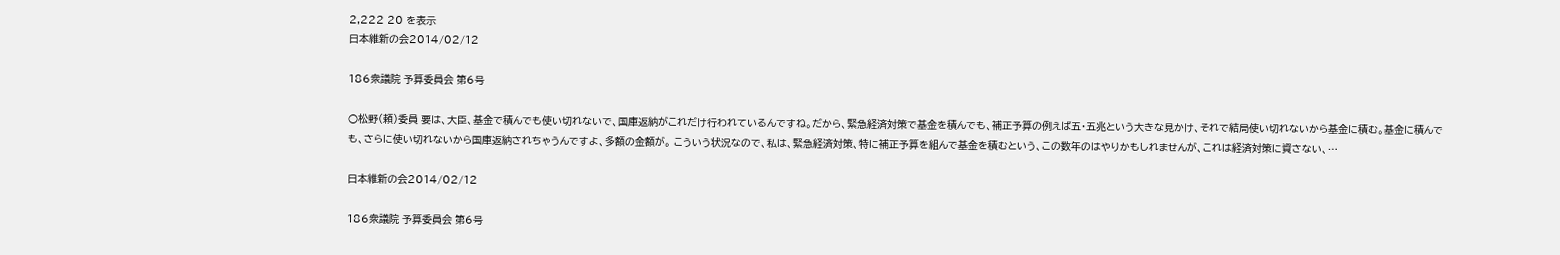2,222 20 を表示
日本維新の会2014/02/12

186衆議院 予算委員会 第6号

○松野(頼)委員 要は、大臣、基金で積んでも使い切れないで、国庫返納がこれだけ行われているんですね。だから、緊急経済対策で基金を積んでも、補正予算の例えば五・五兆という大きな見かけ、それで結局使い切れないから基金に積む。基金に積んでも、さらに使い切れないから国庫返納されちゃうんですよ、多額の金額が。 こういう状況なので、私は、緊急経済対策、特に補正予算を組んで基金を積むという、この数年のはやりかもしれませんが、これは経済対策に資さない、…

日本維新の会2014/02/12

186衆議院 予算委員会 第6号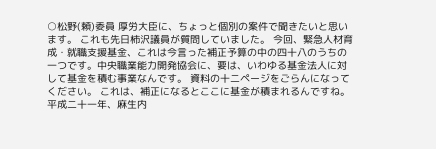○松野(頼)委員 厚労大臣に、ちょっと個別の案件で聞きたいと思います。 これも先日柿沢議員が質問していました。 今回、緊急人材育成・就職支援基金、これは今言った補正予算の中の四十八のうちの一つです。中央職業能力開発協会に、要は、いわゆる基金法人に対して基金を積む事業なんです。 資料の十二ページをごらんになってください。 これは、補正になるとここに基金が積まれるんですね。平成二十一年、麻生内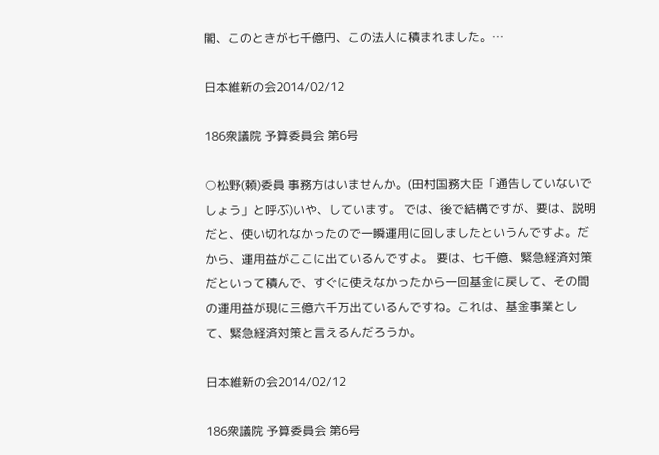閣、このときが七千億円、この法人に積まれました。…

日本維新の会2014/02/12

186衆議院 予算委員会 第6号

○松野(頼)委員 事務方はいませんか。(田村国務大臣「通告していないでしょう」と呼ぶ)いや、しています。 では、後で結構ですが、要は、説明だと、使い切れなかったので一瞬運用に回しましたというんですよ。だから、運用益がここに出ているんですよ。 要は、七千億、緊急経済対策だといって積んで、すぐに使えなかったから一回基金に戻して、その間の運用益が現に三億六千万出ているんですね。これは、基金事業として、緊急経済対策と言えるんだろうか。

日本維新の会2014/02/12

186衆議院 予算委員会 第6号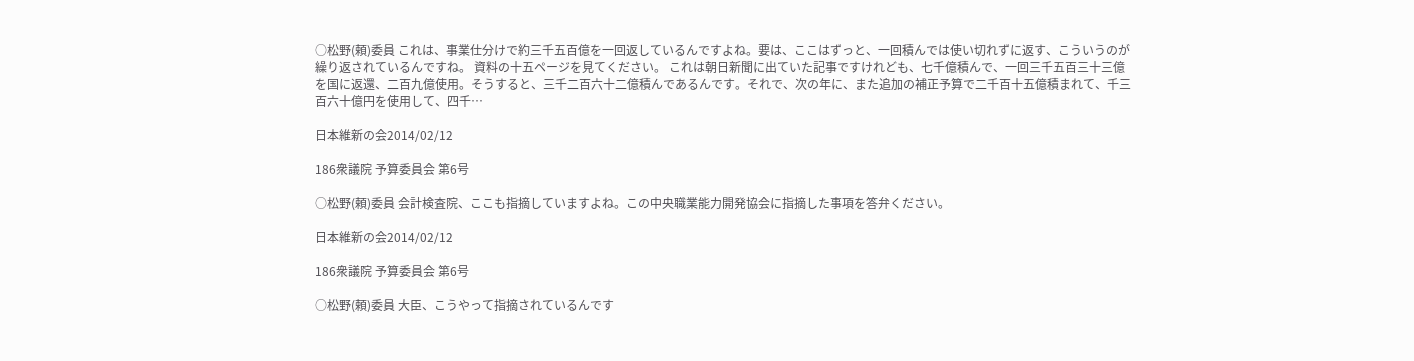○松野(頼)委員 これは、事業仕分けで約三千五百億を一回返しているんですよね。要は、ここはずっと、一回積んでは使い切れずに返す、こういうのが繰り返されているんですね。 資料の十五ページを見てください。 これは朝日新聞に出ていた記事ですけれども、七千億積んで、一回三千五百三十三億を国に返還、二百九億使用。そうすると、三千二百六十二億積んであるんです。それで、次の年に、また追加の補正予算で二千百十五億積まれて、千三百六十億円を使用して、四千…

日本維新の会2014/02/12

186衆議院 予算委員会 第6号

○松野(頼)委員 会計検査院、ここも指摘していますよね。この中央職業能力開発協会に指摘した事項を答弁ください。

日本維新の会2014/02/12

186衆議院 予算委員会 第6号

○松野(頼)委員 大臣、こうやって指摘されているんです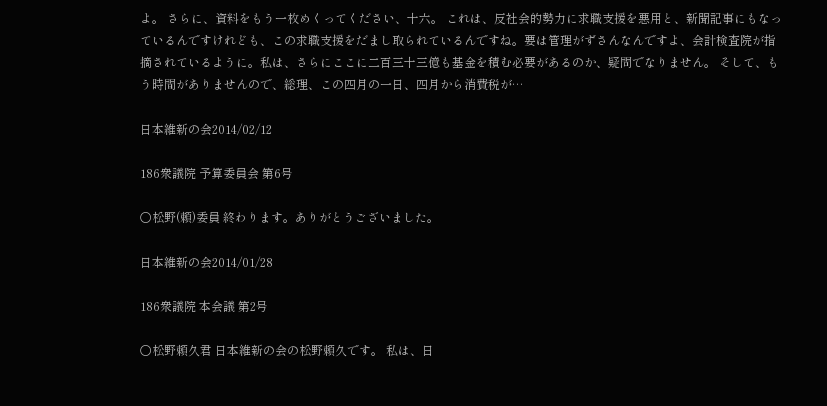よ。 さらに、資料をもう一枚めくってください、十六。 これは、反社会的勢力に求職支援を悪用と、新聞記事にもなっているんですけれども、この求職支援をだまし取られているんですね。要は管理がずさんなんですよ、会計検査院が指摘されているように。私は、さらにここに二百三十三億も基金を積む必要があるのか、疑問でなりません。 そして、もう時間がありませんので、総理、この四月の一日、四月から消費税が…

日本維新の会2014/02/12

186衆議院 予算委員会 第6号

○松野(頼)委員 終わります。ありがとうございました。

日本維新の会2014/01/28

186衆議院 本会議 第2号

○松野頼久君 日本維新の会の松野頼久です。 私は、日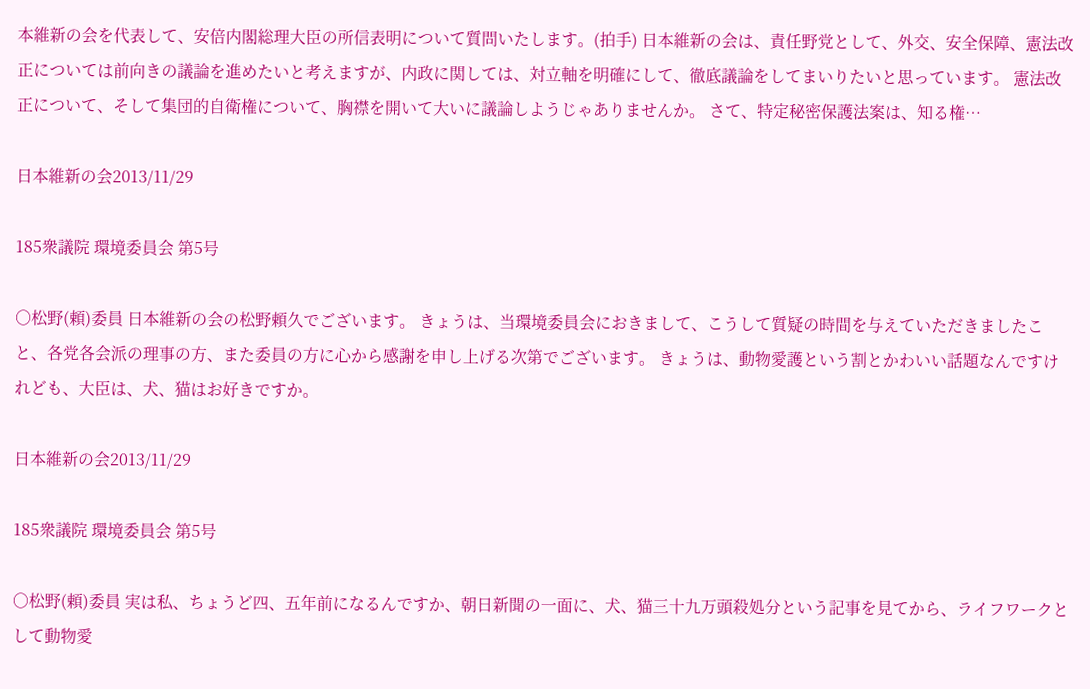本維新の会を代表して、安倍内閣総理大臣の所信表明について質問いたします。(拍手) 日本維新の会は、責任野党として、外交、安全保障、憲法改正については前向きの議論を進めたいと考えますが、内政に関しては、対立軸を明確にして、徹底議論をしてまいりたいと思っています。 憲法改正について、そして集団的自衛権について、胸襟を開いて大いに議論しようじゃありませんか。 さて、特定秘密保護法案は、知る権…

日本維新の会2013/11/29

185衆議院 環境委員会 第5号

○松野(頼)委員 日本維新の会の松野頼久でございます。 きょうは、当環境委員会におきまして、こうして質疑の時間を与えていただきましたこと、各党各会派の理事の方、また委員の方に心から感謝を申し上げる次第でございます。 きょうは、動物愛護という割とかわいい話題なんですけれども、大臣は、犬、猫はお好きですか。

日本維新の会2013/11/29

185衆議院 環境委員会 第5号

○松野(頼)委員 実は私、ちょうど四、五年前になるんですか、朝日新聞の一面に、犬、猫三十九万頭殺処分という記事を見てから、ライフワークとして動物愛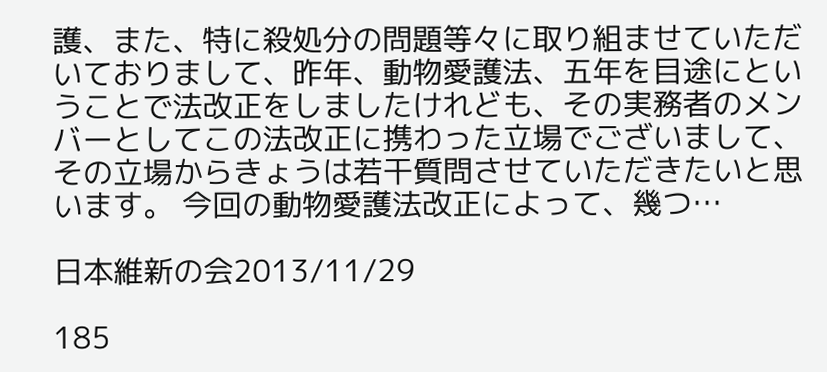護、また、特に殺処分の問題等々に取り組ませていただいておりまして、昨年、動物愛護法、五年を目途にということで法改正をしましたけれども、その実務者のメンバーとしてこの法改正に携わった立場でございまして、その立場からきょうは若干質問させていただきたいと思います。 今回の動物愛護法改正によって、幾つ…

日本維新の会2013/11/29

185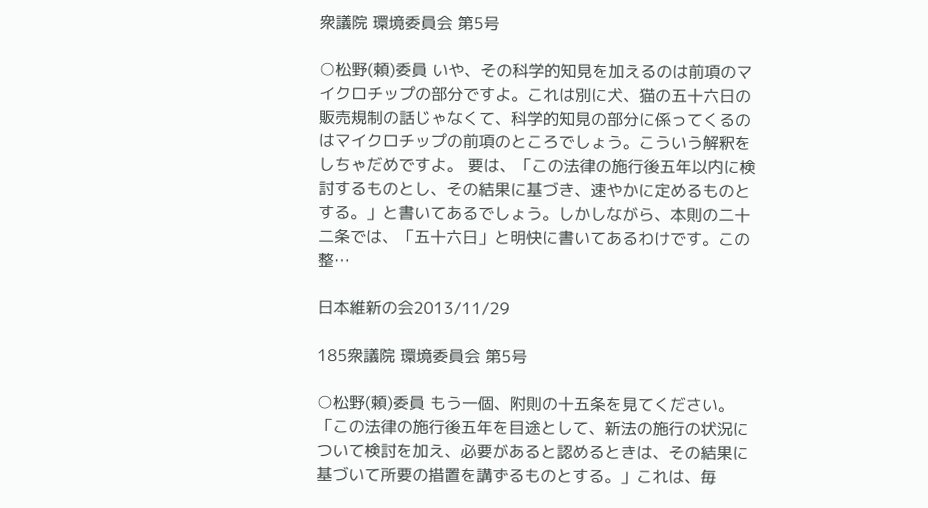衆議院 環境委員会 第5号

○松野(頼)委員 いや、その科学的知見を加えるのは前項のマイクロチップの部分ですよ。これは別に犬、猫の五十六日の販売規制の話じゃなくて、科学的知見の部分に係ってくるのはマイクロチップの前項のところでしょう。こういう解釈をしちゃだめですよ。 要は、「この法律の施行後五年以内に検討するものとし、その結果に基づき、速やかに定めるものとする。」と書いてあるでしょう。しかしながら、本則の二十二条では、「五十六日」と明快に書いてあるわけです。この整…

日本維新の会2013/11/29

185衆議院 環境委員会 第5号

○松野(頼)委員 もう一個、附則の十五条を見てください。「この法律の施行後五年を目途として、新法の施行の状況について検討を加え、必要があると認めるときは、その結果に基づいて所要の措置を講ずるものとする。」これは、毎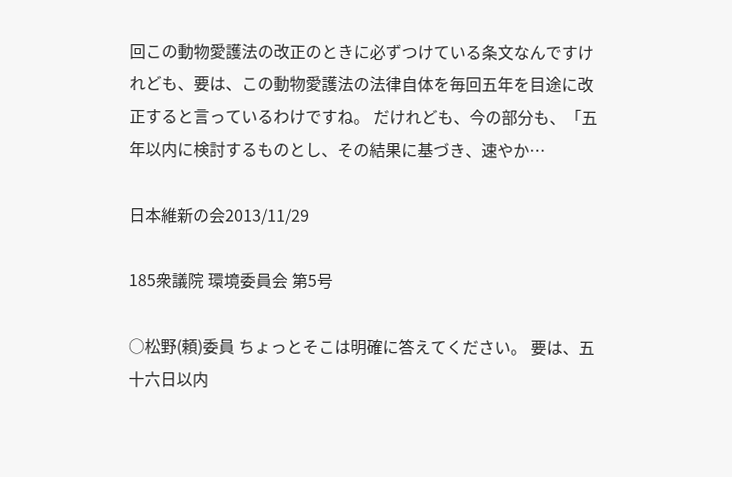回この動物愛護法の改正のときに必ずつけている条文なんですけれども、要は、この動物愛護法の法律自体を毎回五年を目途に改正すると言っているわけですね。 だけれども、今の部分も、「五年以内に検討するものとし、その結果に基づき、速やか…

日本維新の会2013/11/29

185衆議院 環境委員会 第5号

○松野(頼)委員 ちょっとそこは明確に答えてください。 要は、五十六日以内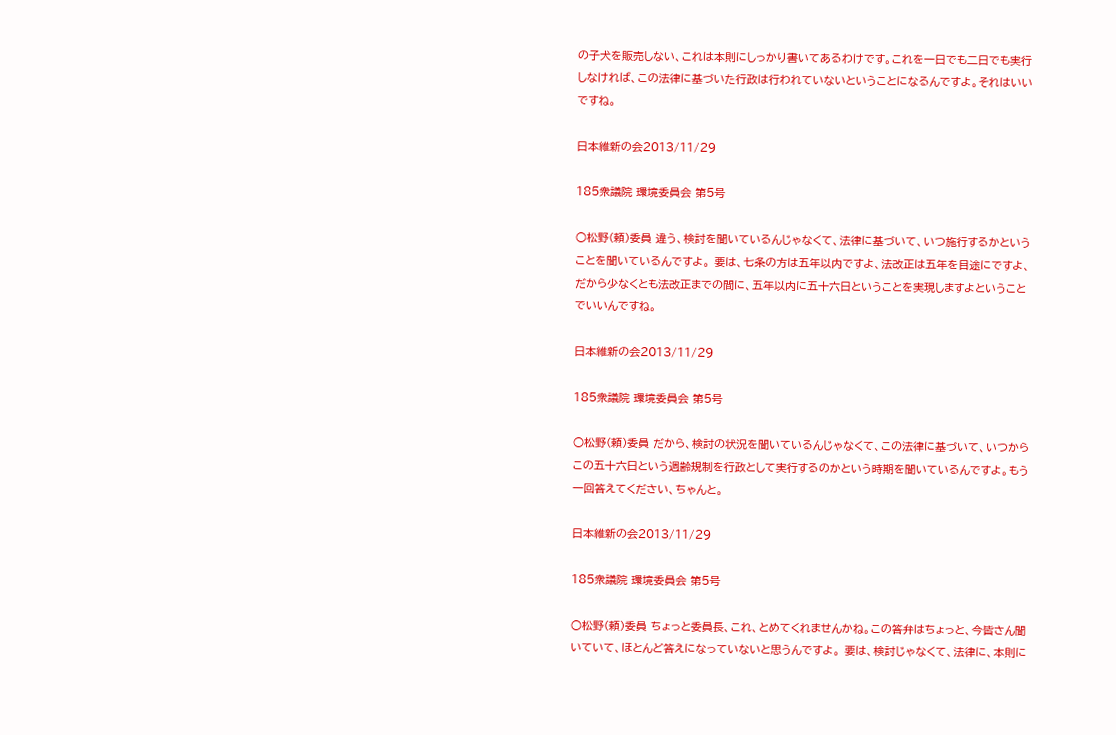の子犬を販売しない、これは本則にしっかり書いてあるわけです。これを一日でも二日でも実行しなければ、この法律に基づいた行政は行われていないということになるんですよ。それはいいですね。

日本維新の会2013/11/29

185衆議院 環境委員会 第5号

○松野(頼)委員 違う、検討を聞いているんじゃなくて、法律に基づいて、いつ施行するかということを聞いているんですよ。 要は、七条の方は五年以内ですよ、法改正は五年を目途にですよ、だから少なくとも法改正までの間に、五年以内に五十六日ということを実現しますよということでいいんですね。

日本維新の会2013/11/29

185衆議院 環境委員会 第5号

○松野(頼)委員 だから、検討の状況を聞いているんじゃなくて、この法律に基づいて、いつからこの五十六日という週齢規制を行政として実行するのかという時期を聞いているんですよ。もう一回答えてください、ちゃんと。

日本維新の会2013/11/29

185衆議院 環境委員会 第5号

○松野(頼)委員 ちょっと委員長、これ、とめてくれませんかね。この答弁はちょっと、今皆さん聞いていて、ほとんど答えになっていないと思うんですよ。 要は、検討じゃなくて、法律に、本則に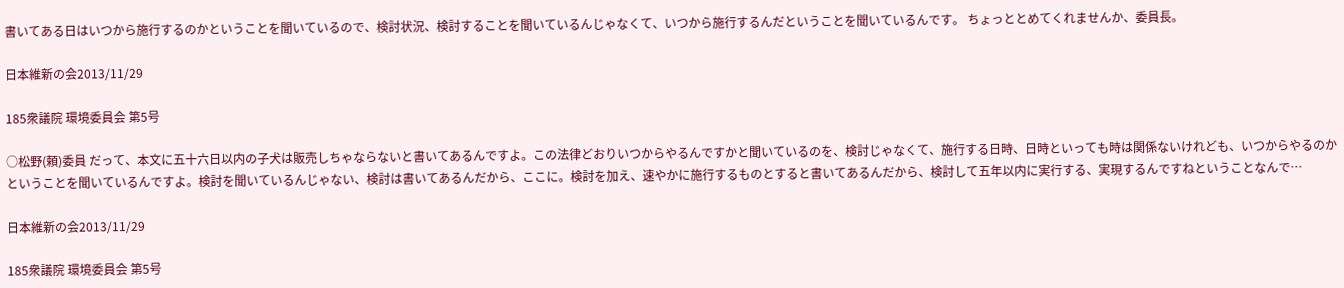書いてある日はいつから施行するのかということを聞いているので、検討状況、検討することを聞いているんじゃなくて、いつから施行するんだということを聞いているんです。 ちょっととめてくれませんか、委員長。

日本維新の会2013/11/29

185衆議院 環境委員会 第5号

○松野(頼)委員 だって、本文に五十六日以内の子犬は販売しちゃならないと書いてあるんですよ。この法律どおりいつからやるんですかと聞いているのを、検討じゃなくて、施行する日時、日時といっても時は関係ないけれども、いつからやるのかということを聞いているんですよ。検討を聞いているんじゃない、検討は書いてあるんだから、ここに。検討を加え、速やかに施行するものとすると書いてあるんだから、検討して五年以内に実行する、実現するんですねということなんで…

日本維新の会2013/11/29

185衆議院 環境委員会 第5号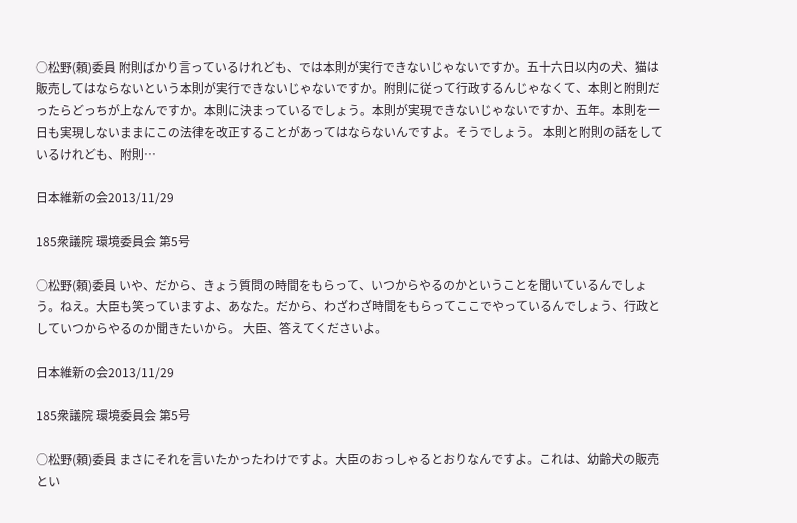○松野(頼)委員 附則ばかり言っているけれども、では本則が実行できないじゃないですか。五十六日以内の犬、猫は販売してはならないという本則が実行できないじゃないですか。附則に従って行政するんじゃなくて、本則と附則だったらどっちが上なんですか。本則に決まっているでしょう。本則が実現できないじゃないですか、五年。本則を一日も実現しないままにこの法律を改正することがあってはならないんですよ。そうでしょう。 本則と附則の話をしているけれども、附則…

日本維新の会2013/11/29

185衆議院 環境委員会 第5号

○松野(頼)委員 いや、だから、きょう質問の時間をもらって、いつからやるのかということを聞いているんでしょう。ねえ。大臣も笑っていますよ、あなた。だから、わざわざ時間をもらってここでやっているんでしょう、行政としていつからやるのか聞きたいから。 大臣、答えてくださいよ。

日本維新の会2013/11/29

185衆議院 環境委員会 第5号

○松野(頼)委員 まさにそれを言いたかったわけですよ。大臣のおっしゃるとおりなんですよ。これは、幼齢犬の販売とい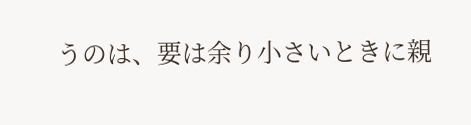うのは、要は余り小さいときに親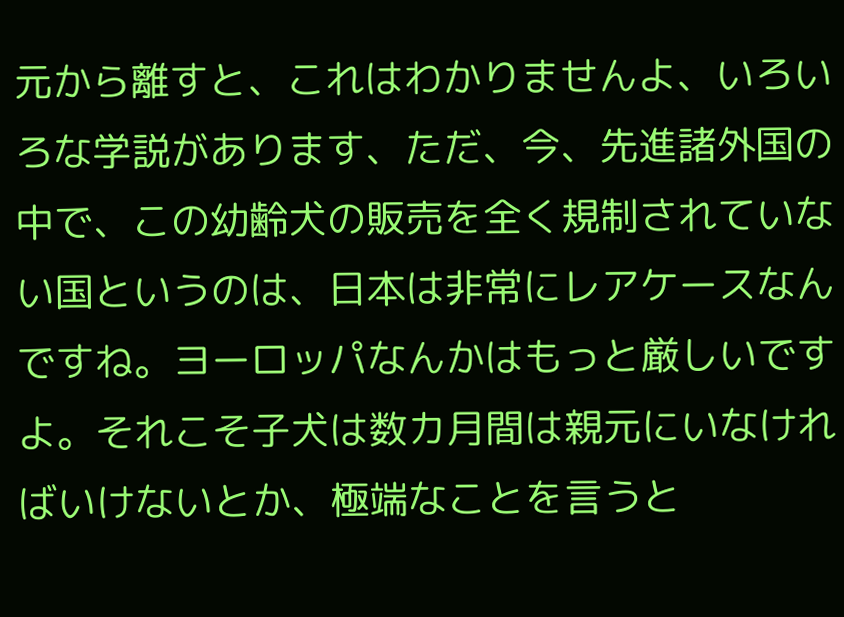元から離すと、これはわかりませんよ、いろいろな学説があります、ただ、今、先進諸外国の中で、この幼齢犬の販売を全く規制されていない国というのは、日本は非常にレアケースなんですね。ヨーロッパなんかはもっと厳しいですよ。それこそ子犬は数カ月間は親元にいなければいけないとか、極端なことを言うと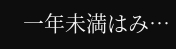一年未満はみ…